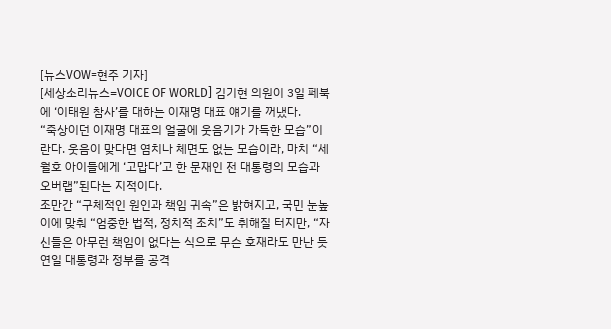[뉴스VOW=현주 기자]
[세상소리뉴스=VOICE OF WORLD] 김기현 의원이 3일 페북에 ‘이태원 참사’를 대하는 이재명 대표 얘기를 꺼냈다.
“죽상이던 이재명 대표의 얼굴에 웃음기가 가득한 모습”이란다. 웃음이 맞다면 염치나 체면도 없는 모습이라, 마치 “세월호 아이들에게 ‘고맙다’고 한 문재인 전 대통령의 모습과 오버랩”된다는 지적이다.
조만간 “구체적인 원인과 책임 귀속”은 밝혀지고, 국민 눈높이에 맞춰 “엄중한 법적, 정치적 조치”도 취해질 터지만, “자신들은 아무런 책임이 없다는 식으로 무슨 호재라도 만난 듯 연일 대통령과 정부를 공격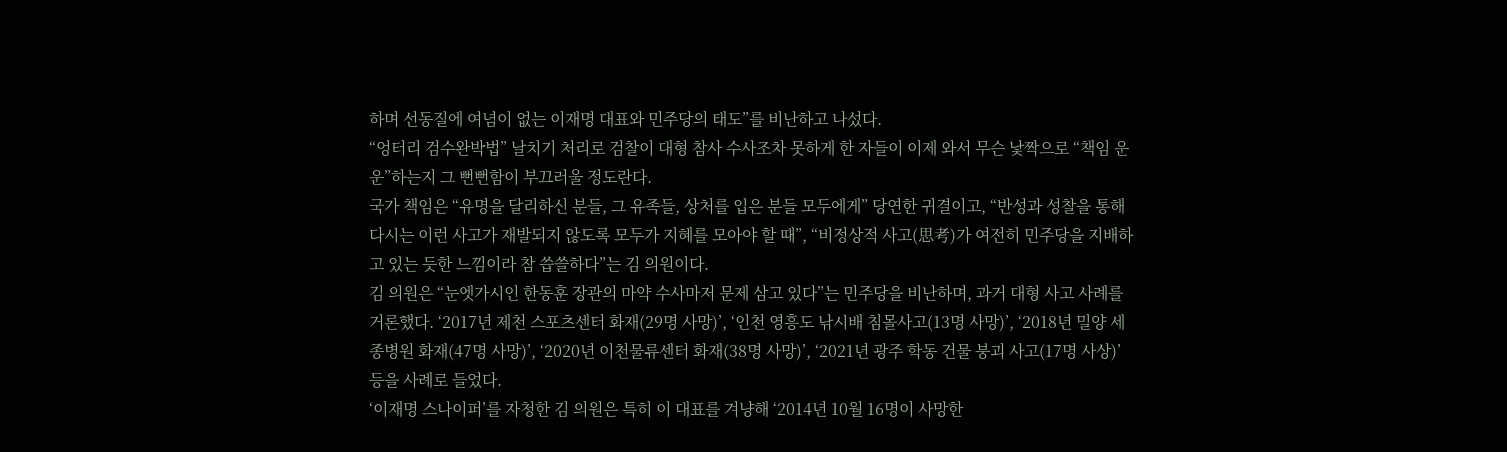하며 선동질에 여념이 없는 이재명 대표와 민주당의 태도”를 비난하고 나섰다.
“엉터리 검수완박법” 날치기 처리로 검찰이 대형 참사 수사조차 못하게 한 자들이 이제 와서 무슨 낯짝으로 “책임 운운”하는지 그 뻔뻔함이 부끄러울 정도란다.
국가 책임은 “유명을 달리하신 분들, 그 유족들, 상처를 입은 분들 모두에게” 당연한 귀결이고, “반성과 성찰을 통해 다시는 이런 사고가 재발되지 않도록 모두가 지혜를 모아야 할 때”, “비정상적 사고(思考)가 여전히 민주당을 지배하고 있는 듯한 느낌이라 참 씁쓸하다”는 김 의원이다.
김 의원은 “눈엣가시인 한동훈 장관의 마약 수사마저 문제 삼고 있다”는 민주당을 비난하며, 과거 대형 사고 사례를 거론했다. ‘2017년 제천 스포츠센터 화재(29명 사망)’, ‘인천 영흥도 낚시배 침몰사고(13명 사망)’, ‘2018년 밀양 세종병원 화재(47명 사망)’, ‘2020년 이천물류센터 화재(38명 사망)’, ‘2021년 광주 학동 건물 붕괴 사고(17명 사상)’ 등을 사례로 들었다.
‘이재명 스나이퍼’를 자청한 김 의원은 특히 이 대표를 겨냥해 ‘2014년 10월 16명이 사망한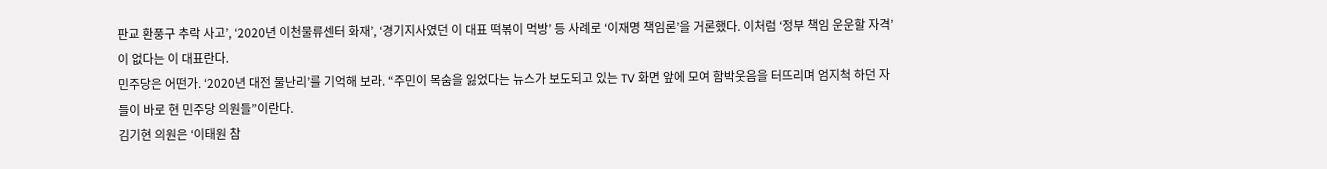판교 환풍구 추락 사고’, ‘2020년 이천물류센터 화재’, ‘경기지사였던 이 대표 떡볶이 먹방’ 등 사례로 ‘이재명 책임론’을 거론했다. 이처럼 ‘정부 책임 운운할 자격’이 없다는 이 대표란다.
민주당은 어떤가. ‘2020년 대전 물난리’를 기억해 보라. “주민이 목숨을 잃었다는 뉴스가 보도되고 있는 TV 화면 앞에 모여 함박웃음을 터뜨리며 엄지척 하던 자들이 바로 현 민주당 의원들”이란다.
김기현 의원은 ‘이태원 참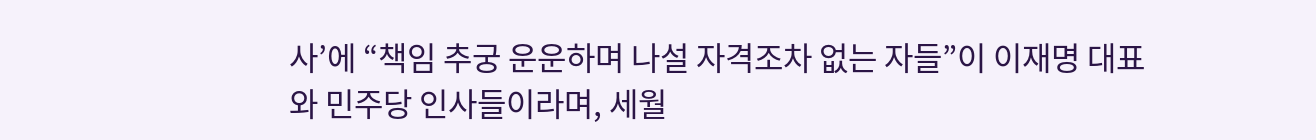사’에 “책임 추궁 운운하며 나설 자격조차 없는 자들”이 이재명 대표와 민주당 인사들이라며, 세월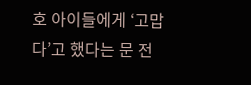호 아이들에게 ‘고맙다’고 했다는 문 전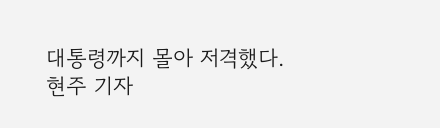대통령까지 몰아 저격했다.
현주 기자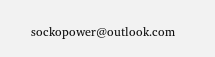sockopower@outlook.com